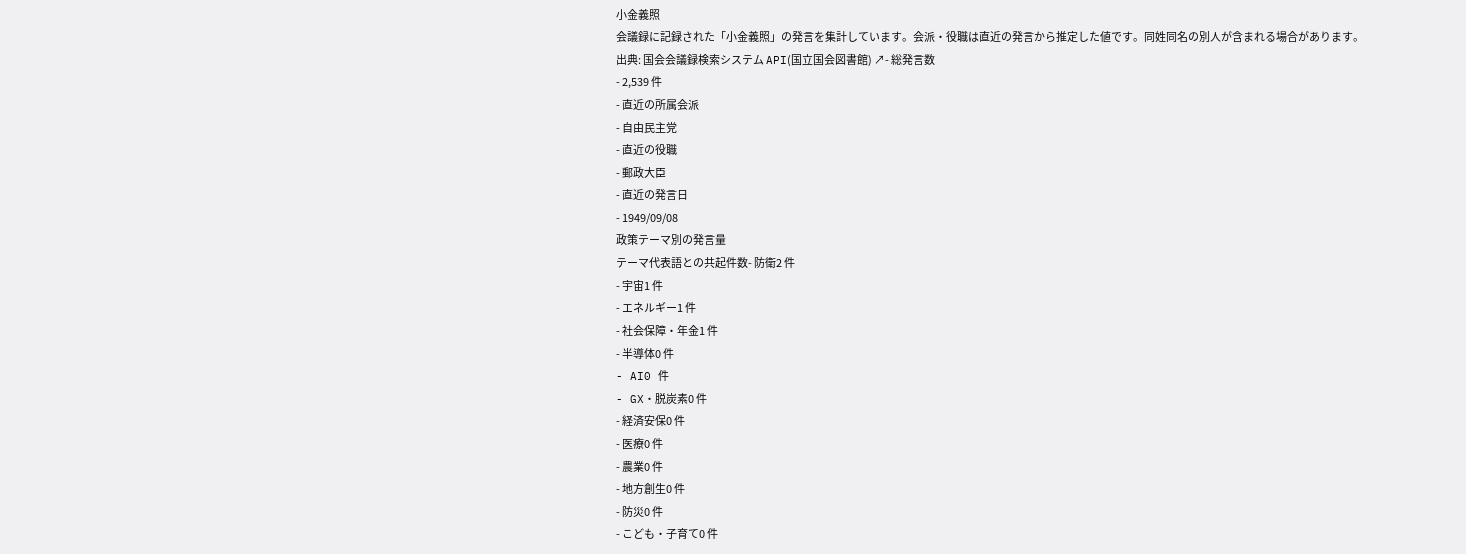小金義照
会議録に記録された「小金義照」の発言を集計しています。会派・役職は直近の発言から推定した値です。同姓同名の別人が含まれる場合があります。
出典: 国会会議録検索システム API(国立国会図書館) ↗- 総発言数
- 2,539 件
- 直近の所属会派
- 自由民主党
- 直近の役職
- 郵政大臣
- 直近の発言日
- 1949/09/08
政策テーマ別の発言量
テーマ代表語との共起件数- 防衛2 件
- 宇宙1 件
- エネルギー1 件
- 社会保障・年金1 件
- 半導体0 件
- AI0 件
- GX・脱炭素0 件
- 経済安保0 件
- 医療0 件
- 農業0 件
- 地方創生0 件
- 防災0 件
- こども・子育て0 件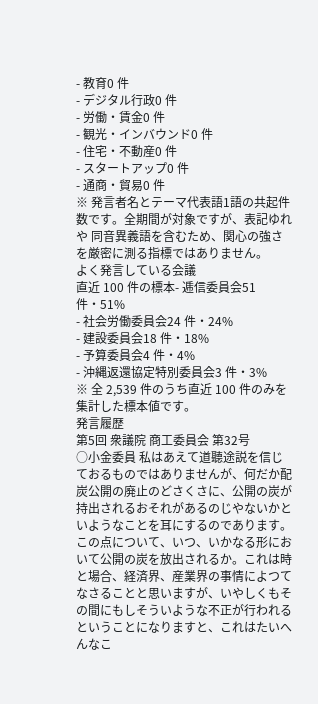- 教育0 件
- デジタル行政0 件
- 労働・賃金0 件
- 観光・インバウンド0 件
- 住宅・不動産0 件
- スタートアップ0 件
- 通商・貿易0 件
※ 発言者名とテーマ代表語1語の共起件数です。全期間が対象ですが、表記ゆれや 同音異義語を含むため、関心の強さを厳密に測る指標ではありません。
よく発言している会議
直近 100 件の標本- 逓信委員会51 件・51%
- 社会労働委員会24 件・24%
- 建設委員会18 件・18%
- 予算委員会4 件・4%
- 沖縄返還協定特別委員会3 件・3%
※ 全 2,539 件のうち直近 100 件のみを集計した標本値です。
発言履歴
第5回 衆議院 商工委員会 第32号
○小金委員 私はあえて道聽途説を信じておるものではありませんが、何だか配炭公開の廃止のどさくさに、公開の炭が持出されるおそれがあるのじやないかといようなことを耳にするのであります。この点について、いつ、いかなる形において公開の炭を放出されるか。これは時と場合、経済界、産業界の事情によつてなさることと思いますが、いやしくもその間にもしそういような不正が行われるということになりますと、これはたいへんなこ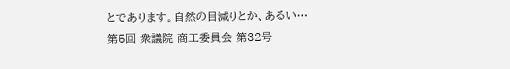とであります。自然の目減りとか、あるい…
第5回 衆議院 商工委員会 第32号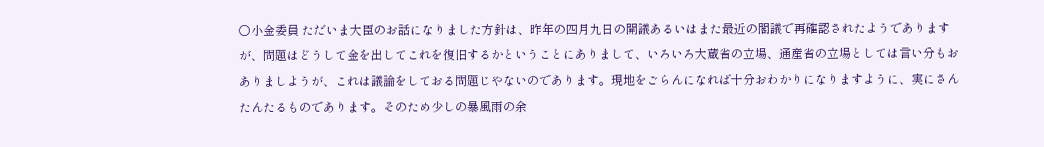○小金委員 ただいま大臣のお話になりました方針は、昨年の四月九日の開議あるいはまた最近の閣議で再確認されたようでありますが、問題はどうして金を出してこれを復旧するかということにありまして、いろいろ大蔵省の立場、通産省の立場としては言い分もおありましようが、これは議論をしておる問題じやないのであります。現地をごらんになれば十分おわかりになりますように、実にさんたんたるものであります。そのため少しの暴風雨の余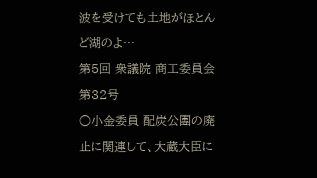波を受けても土地がほとんど湖のよ…
第5回 衆議院 商工委員会 第32号
○小金委員 配炭公團の廃止に関連して、大蔵大臣に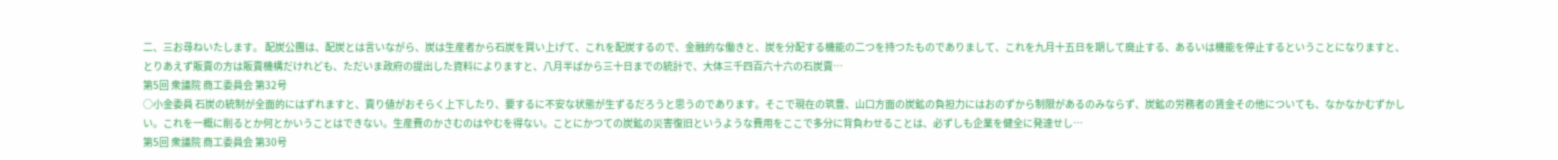二、三お尋ねいたします。 配炭公團は、配炭とは言いながら、炭は生産者から石炭を買い上げて、これを配炭するので、金融的な働きと、炭を分配する機能の二つを持つたものでありまして、これを九月十五日を期して廃止する、あるいは機能を停止するということになりますと、とりあえず販賣の方は販賣機構だけれども、ただいま政府の提出した資料によりますと、八月半ばから三十日までの統計で、大体三千四百六十六の石炭賣…
第5回 衆議院 商工委員会 第32号
○小金委員 石炭の統制が全面的にはずれますと、賣り値がおそらく上下したり、要するに不安な状態が生ずるだろうと思うのであります。そこで現在の筑豊、山口方面の炭鉱の負担力にはおのずから制限があるのみならず、炭鉱の労務者の賃金その他についても、なかなかむずかしい。これを一概に削るとか何とかいうことはできない。生産費のかさむのはやむを得ない。ことにかつての炭鉱の災害復旧というような費用をここで多分に背負わせることは、必ずしも企業を健全に発達せし…
第5回 衆議院 商工委員会 第30号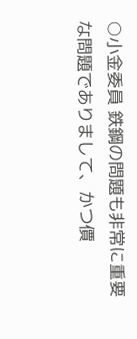○小金委員 鉄鋼の問題も非常に重要な問題でありまして、かつ價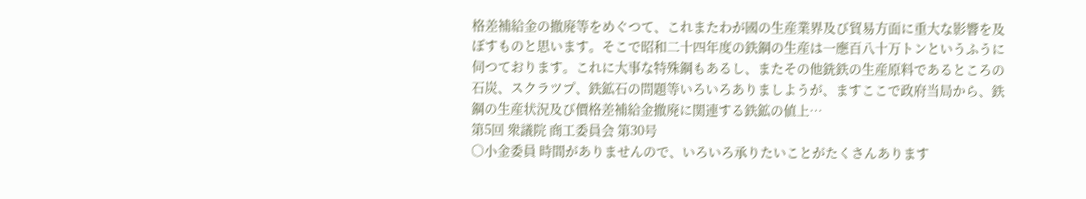格差補給金の撤廃等をめぐつて、これまたわが國の生産業界及び貿易方面に重大な影響を及ぼすものと思います。そこで昭和二十四年度の鉄鋼の生産は一應百八十万トンというふうに伺つております。これに大事な特殊鋼もあるし、またその他銑鉄の生産原料であるところの石炭、スクラツプ、鉄鉱石の問題等いろいろありましようが、ますここで政府当局から、鉄鋼の生産状況及び價格差補給金撤廃に関連する鉄鉱の値上…
第5回 衆議院 商工委員会 第30号
○小金委員 時間がありませんので、いろいろ承りたいことがたくさんあります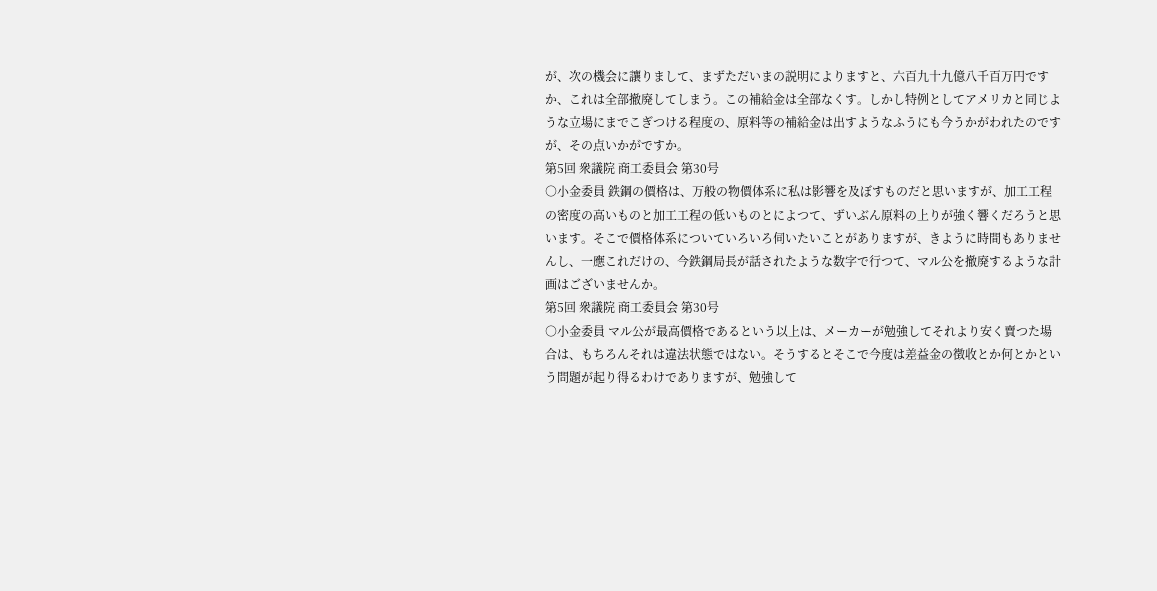が、次の機会に讓りまして、まずただいまの説明によりますと、六百九十九億八千百万円ですか、これは全部撤廃してしまう。この補給金は全部なくす。しかし特例としてアメリカと同じような立場にまでこぎつける程度の、原料等の補給金は出すようなふうにも今うかがわれたのですが、その点いかがですか。
第5回 衆議院 商工委員会 第30号
○小金委員 鉄鋼の價格は、万般の物價体系に私は影響を及ぼすものだと思いますが、加工工程の密度の高いものと加工工程の低いものとによつて、ずいぶん原料の上りが強く響くだろうと思います。そこで價格体系についていろいろ伺いたいことがありますが、きように時間もありませんし、一應これだけの、今鉄鋼局長が話されたような数字で行つて、マル公を撤廃するような計画はございませんか。
第5回 衆議院 商工委員会 第30号
○小金委員 マル公が最高價格であるという以上は、メーカーが勉強してそれより安く賣つた場合は、もちろんそれは違法状態ではない。そうするとそこで今度は差益金の徴收とか何とかという問題が起り得るわけでありますが、勉強して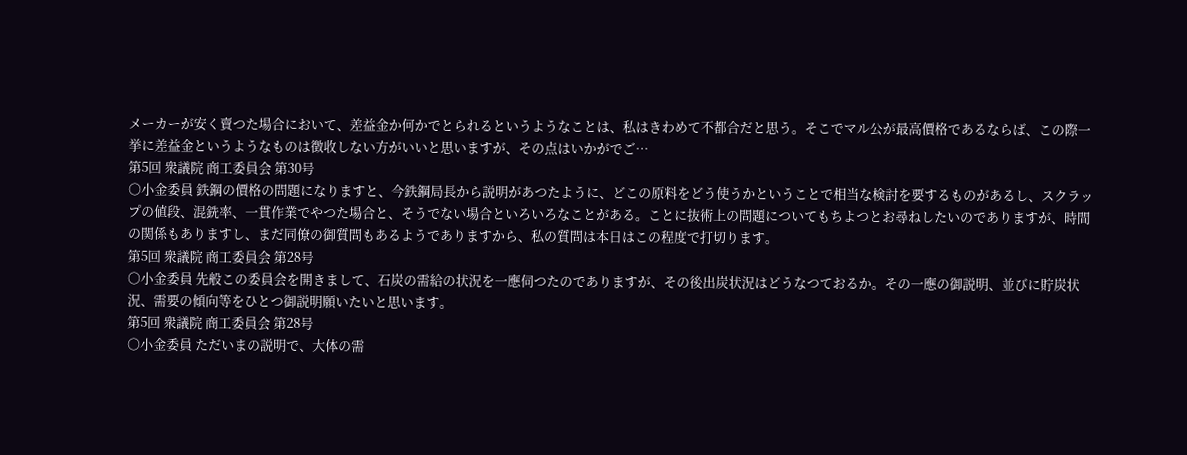メーカーが安く賣つた場合において、差益金か何かでとられるというようなことは、私はきわめて不都合だと思う。そこでマル公が最高價格であるならば、この際一挙に差益金というようなものは徴收しない方がいいと思いますが、その点はいかがでご…
第5回 衆議院 商工委員会 第30号
○小金委員 鉄鋼の價格の問題になりますと、今鉄鋼局長から説明があつたように、どこの原料をどう使うかということで相当な検討を要するものがあるし、スクラップの値段、混銑率、一貫作業でやつた場合と、そうでない場合といろいろなことがある。ことに抜術上の問題についてもちよつとお尋ねしたいのでありますが、時間の関係もありますし、まだ同僚の御質問もあるようでありますから、私の質問は本日はこの程度で打切ります。
第5回 衆議院 商工委員会 第28号
○小金委員 先般この委員会を開きまして、石炭の需給の状況を一應伺つたのでありますが、その後出炭状況はどうなつておるか。その一應の御説明、並びに貯炭状況、需要の傾向等をひとつ御説明願いたいと思います。
第5回 衆議院 商工委員会 第28号
○小金委員 ただいまの説明で、大体の需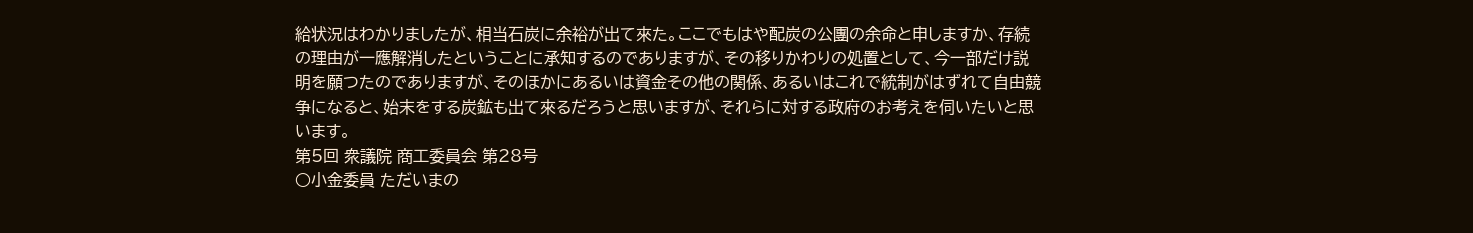給状況はわかりましたが、相当石炭に余裕が出て來た。ここでもはや配炭の公團の余命と申しますか、存続の理由が一應解消したということに承知するのでありますが、その移りかわりの処置として、今一部だけ説明を願つたのでありますが、そのほかにあるいは資金その他の関係、あるいはこれで統制がはずれて自由競争になると、始末をする炭鉱も出て來るだろうと思いますが、それらに対する政府のお考えを伺いたいと思います。
第5回 衆議院 商工委員会 第28号
○小金委員 ただいまの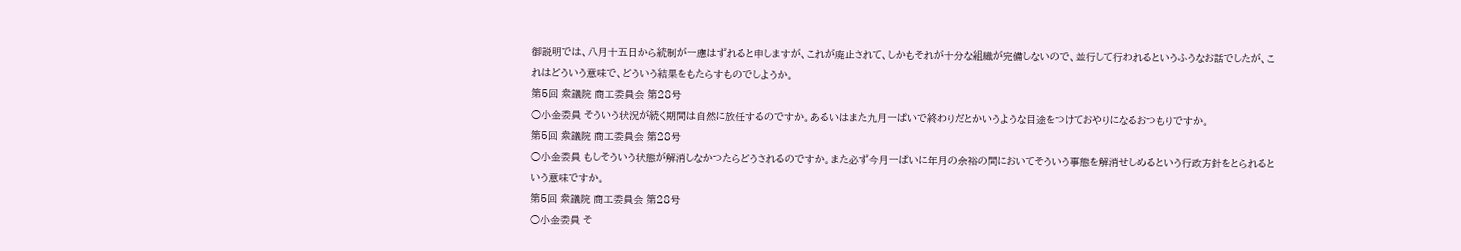御説明では、八月十五日から統制が一應はずれると申しますが、これが廃止されて、しかもそれが十分な組織が完備しないので、並行して行われるというふうなお話でしたが、これはどういう意味で、どういう結果をもたらすものでしようか。
第5回 衆議院 商工委員会 第28号
○小金委員 そういう状況が続く期間は自然に放任するのですか。あるいはまた九月一ぱいで終わりだとかいうような目途をつけておやりになるおつもりですか。
第5回 衆議院 商工委員会 第28号
○小金委員 もしそういう状態が解消しなかつたらどうされるのですか。また必ず今月一ぱいに年月の余裕の間においてそういう事態を解消せしめるという行政方針をとられるという意味ですか。
第5回 衆議院 商工委員会 第28号
○小金委員 そ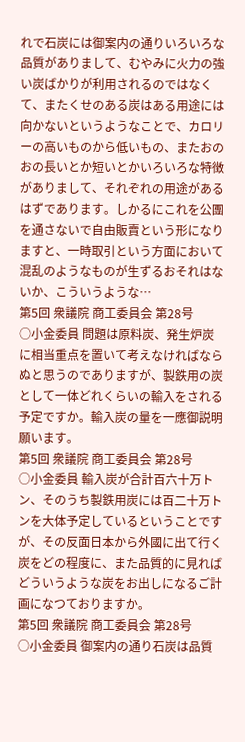れで石炭には御案内の通りいろいろな品質がありまして、むやみに火力の強い炭ばかりが利用されるのではなくて、またくせのある炭はある用途には向かないというようなことで、カロリーの高いものから低いもの、またおのおの長いとか短いとかいろいろな特徴がありまして、それぞれの用途があるはずであります。しかるにこれを公團を通さないで自由販賣という形になりますと、一時取引という方面において混乱のようなものが生ずるおそれはないか、こういうような…
第5回 衆議院 商工委員会 第28号
○小金委員 問題は原料炭、発生炉炭に相当重点を置いて考えなければならぬと思うのでありますが、製鉄用の炭として一体どれくらいの輸入をされる予定ですか。輸入炭の量を一應御説明願います。
第5回 衆議院 商工委員会 第28号
○小金委員 輸入炭が合計百六十万トン、そのうち製鉄用炭には百二十万トンを大体予定しているということですが、その反面日本から外國に出て行く炭をどの程度に、また品質的に見ればどういうような炭をお出しになるご計画になつておりますか。
第5回 衆議院 商工委員会 第28号
○小金委員 御案内の通り石炭は品質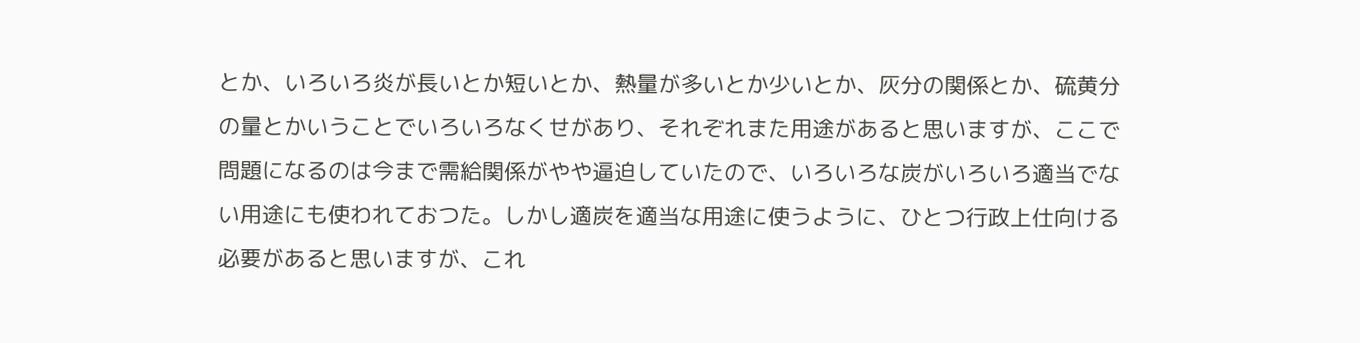とか、いろいろ炎が長いとか短いとか、熱量が多いとか少いとか、灰分の関係とか、硫黄分の量とかいうことでいろいろなくせがあり、それぞれまた用途があると思いますが、ここで問題になるのは今まで需給関係がやや逼迫していたので、いろいろな炭がいろいろ適当でない用途にも使われておつた。しかし適炭を適当な用途に使うように、ひとつ行政上仕向ける必要があると思いますが、これ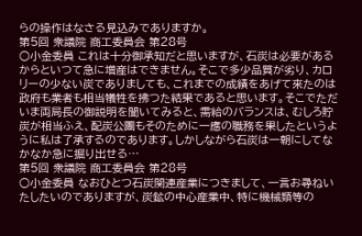らの操作はなさる見込みでありますか。
第5回 衆議院 商工委員会 第28号
○小金委員 これは十分御承知だと思いますが、石炭は必要があるからといつて急に増産はできません。そこで多少品質が劣り、カロリーの少ない炭でありましても、これまでの成績をあげて來たのは政府も業者も相当犠牲を拂つた結果であると思います。そこでただいま両局長の御説明を聞いてみると、需給のバランスは、むしろ貯炭が相当ふえ、配炭公團もそのために一應の職務を果したというように私は了承するのであります。しかしながら石炭は一朝にしてなかなか急に掘り出せる…
第5回 衆議院 商工委員会 第28号
○小金委員 なおひとつ石炭関連産業につきまして、一言お尋ねいたしたいのでありますが、炭鉱の中心産業中、特に機械類等の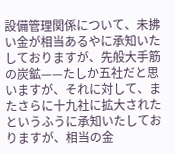設備管理関係について、未拂い金が相当あるやに承知いたしておりますが、先般大手筋の炭鉱——たしか五社だと思いますが、それに対して、またさらに十九社に拡大されたというふうに承知いたしておりますが、相当の金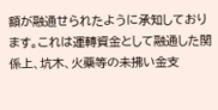額が融通せられたように承知しております。これは運轉資金として融通した関係上、坑木、火藥等の未拂い金支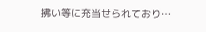拂い等に充当せられており…